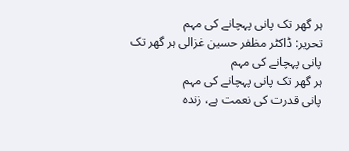ہر گھر تک پانی پہچانے کی مہم
تحریر: ڈاکٹر مظفر حسین غزالی ہر گھر تک پانی پہچانے کی مہم
ہر گھر تک پانی پہچانے کی مہم
پانی قدرت کی نعمت ہے، زندہ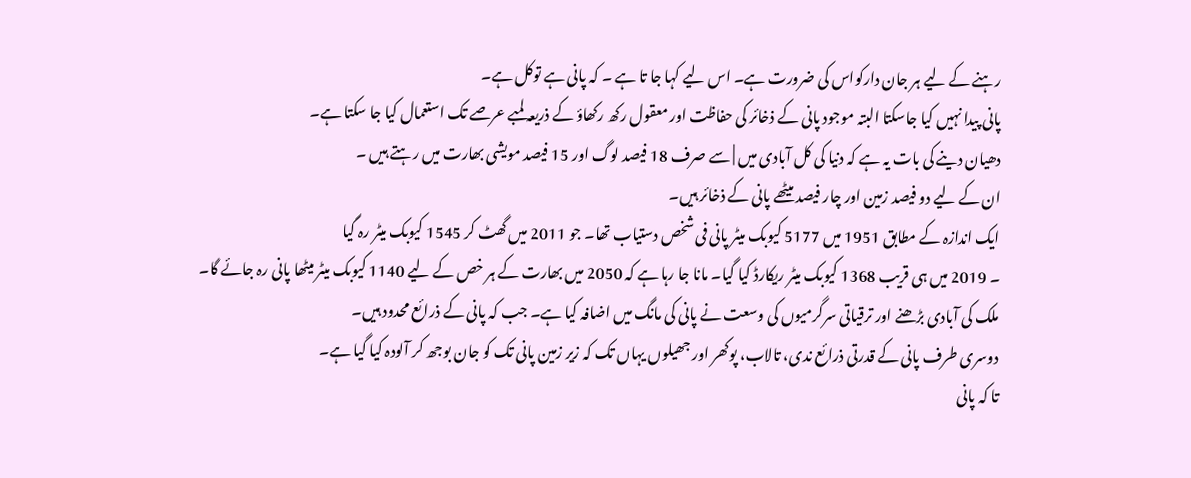رہنے کے لیے ہر جان دارکواس کی ضرورت ہے۔ اس لیے کہا جا تا ہے ۔ کہ پانی ہے توکل ہے۔
پانی پیدا نہیں کیا جاسکتا البتہ موجود پانی کے ذخائر کی حفاظت اور معقول رکھ رکھاؤ کے ذریعہ لمبے عرصے تک استعمال کیا جا سکتا ہے۔
دھیان دینے کی بات یہ ہے کہ دنیا کی کل آبادی میں | سے صرف 18 فیصد لوگ اور 15 فیصد مویشی بھارت میں رہتے ہیں ۔
ان کے لیے دو فیصد زمین اور چار فیصد میٹھے پانی کے ذخائر ہیں۔
ایک اندازہ کے مطابق 1951 میں 5177 کیوبک میٹر پانی فی شخص دستیاب تھا۔ جو 2011 میں گھٹ کر 1545 کیوبک میٹر رہ گیا
۔ 2019 میں ہی قریب 1368 کیوبک میٹر ریکارڈ کیا گیا۔ مانا جا رہا ہے کہ 2050 میں بھارت کے ہر خص کے لیے 1140 کیوبک میٹر میٹھا پانی رہ جائے گا۔
ملک کی آبادی بڑھنے اور ترقیاتی سرگرمیوں کی وسعت نے پانی کی مانگ میں اضافہ کیا ہے۔ جب کہ پانی کے ذرائع محدود ہیں۔
دوسری طرف پانی کے قدرتی ذرائع ندی، تالاب، پوکھر اور جھیلوں یہاں تک کہ زیر زمین پانی تک کو جان بوجھ کر آلودہ کیا گیا ہے۔
تا کہ پانی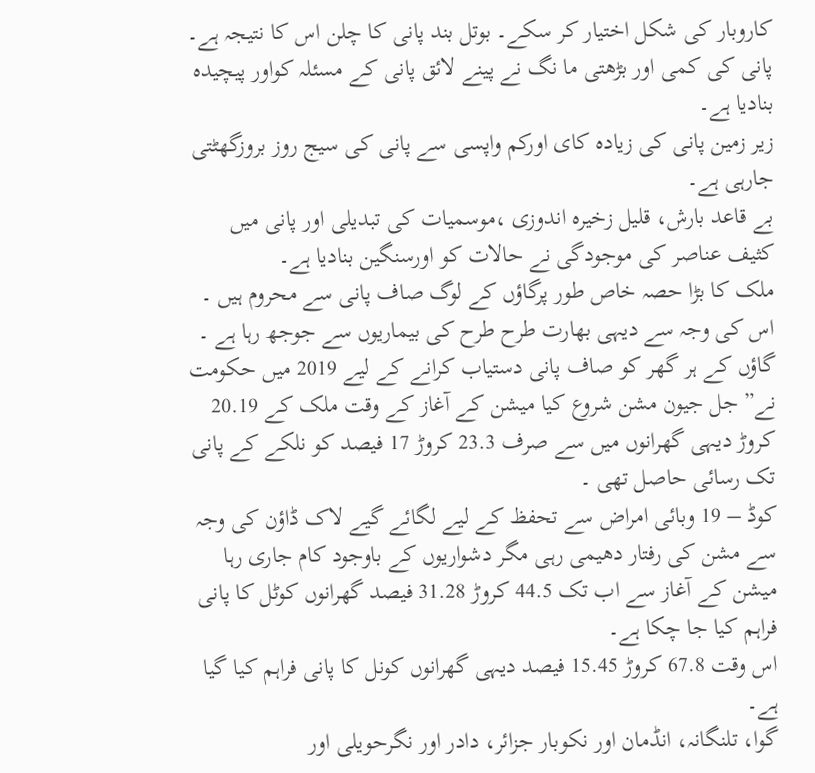کاروبار کی شکل اختیار کر سکے۔ بوتل بند پانی کا چلن اس کا نتیجہ ہے۔ پانی کی کمی اور بڑھتی ما نگ نے پینے لائق پانی کے مسئلہ کواور پیچیدہ بنادیا ہے۔
زیر زمین پانی کی زیادہ کای اورکم واپسی سے پانی کی سیج روز بروزگھٹتی جارہی ہے۔
بے قاعد بارش، قلیل زخیرہ اندوزی ،موسمیات کی تبدیلی اور پانی میں کثیف عناصر کی موجودگی نے حالات کو اورسنگین بنادیا ہے۔
ملک کا بڑا حصہ خاص طور پرگاؤں کے لوگ صاف پانی سے محروم ہیں ۔ اس کی وجہ سے دیہی بھارت طرح طرح کی بیماریوں سے جوجھ رہا ہے ۔
گاؤں کے ہر گھر کو صاف پانی دستیاب کرانے کے لیے 2019 میں حکومت نے” جل جیون مشن شروع کیا میشن کے آغاز کے وقت ملک کے 20.19 کروڑ دیہی گھرانوں میں سے صرف 23.3 کروڑ 17 فیصد کو نلکے کے پانی تک رسائی حاصل تھی ۔
کوڈ – 19 وبائی امراض سے تحفظ کے لیے لگائے گیے لاک ڈاؤن کی وجہ سے مشن کی رفتار دھیمی رہی مگر دشواریوں کے باوجود کام جاری رہا
میشن کے آغاز سے اب تک 44.5 کروڑ 31.28 فیصد گھرانوں کوٹل کا پانی فراہم کیا جا چکا ہے۔
اس وقت 67.8 کروڑ 15.45 فیصد دیہی گھرانوں کونل کا پانی فراہم کیا گیا ہے۔
گوا، تلنگانہ، انڈمان اور نکوبار جزائر، دادر اور نگرحویلی اور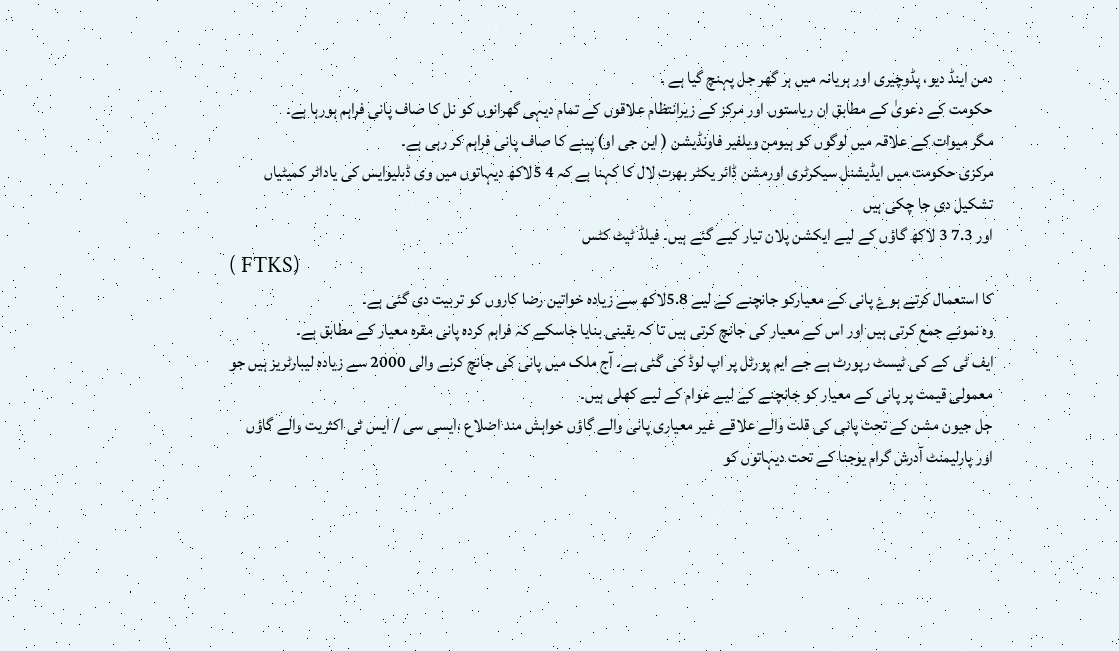دمن اینڈ دیو، پڈوچیری اور ہریانہ میں ہر گھر جل پہنچ گیا ہے ۔
حکومت کے دعویٰ کے مطابق ان ریاستوں اور مرکز کے زیرانتظام علاقوں کے تمام دیہی گھرانوں کو نل کا صاف پانی فراہم ہورہا ہے۔
مگر میوات کے علاقہ میں لوگوں کو ہیومن ویلفیر فاونڈیشن ( این جی او) پینے کا صاف پانی فراہم کر رہی ہے۔
مرکزی حکومت میں ایڈیشنل سیکرٹری اورمشن ڈائر یکٹر بھرت لال کا کہنا ہے کہ 4 5لاکھ دیہاتوں میں وی ڈبلیوایس کی یاداٹر کمیٹیاں تشکیل دی جا چکی ہیں
اور 7.3 3 لاکھ گاؤں کے لیے ایکشن پلان تیار کیے گئے ہیں۔ فیلڈ ٹیٹ کٹس
( FTKS)
کا استعمال کرتے ہوۓ پانی کے معیارکو جانچنے کے لیے 5.8لاکھ سے زیادہ خواتین رضا کاروں کو تربیت دی گئی ہے۔
وہ نمونے جمع کرتی ہیں اور اس کے معیار کی جانچ کرتی ہیں تا کہ یقینی بنایا جاسکے کہ فراہم کردہ پانی مقرہ معیار کے مطابق ہے۔
ایف ٹی کے کی ٹیسٹ رپورٹ ہے جے ایم پورٹل پر اپ لوڈ کی گئی ہے۔ آج ملک میں پانی کی جانچ کرنے والی 2000 سے زیادہ لیبارٹریز ہیں جو معمولی قیمت پر پانی کے معیار کو جانچنے کے لیے عوام کے لیے کھلی ہیں۔
جل جیون مشن کے تحت پانی کی قلت والے علاقے غیر معیاری پانی والے گاؤں خواہش مند اضلاع ،ایسی سی / ایس ٹی اکثریت والے گاؤں اور پارلیمنٹ آدرش گرام یوجنا کے تحت دیہاتوں کو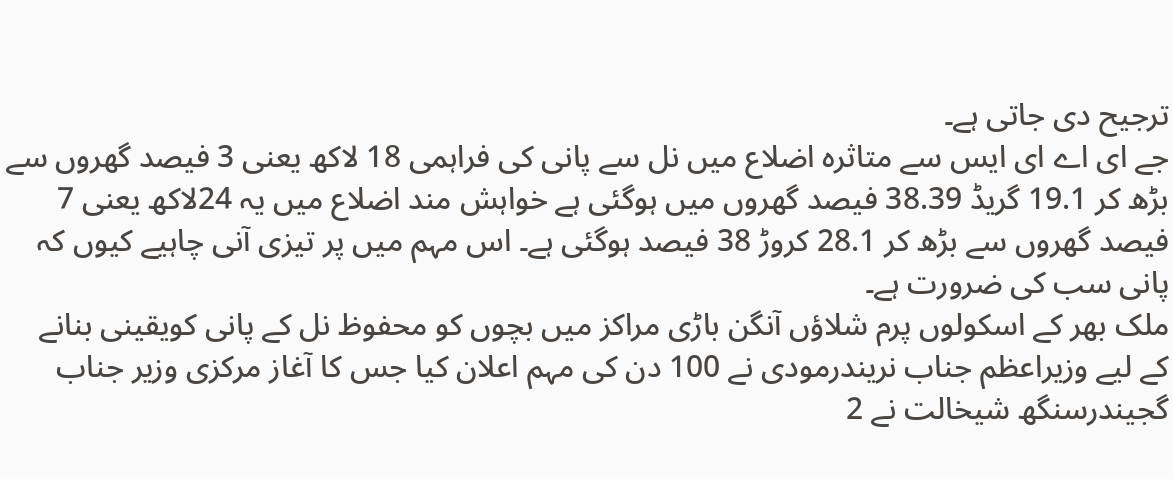ترجیح دی جاتی ہے۔
جے ای اے ای ایس سے متاثرہ اضلاع میں نل سے پانی کی فراہمی 18 لاکھ یعنی 3 فیصد گھروں سے بڑھ کر 19.1 گریڈ 38.39 فیصد گھروں میں ہوگئی ہے خواہش مند اضلاع میں یہ 24لاکھ یعنی 7 فیصد گھروں سے بڑھ کر 28.1 کروڑ 38 فیصد ہوگئی ہے۔ اس مہم میں پر تیزی آنی چاہیے کیوں کہ پانی سب کی ضرورت ہے۔
ملک بھر کے اسکولوں پرم شلاؤں آنگن باڑی مراکز میں بچوں کو محفوظ نل کے پانی کویقینی بنانے کے لیے وزیراعظم جناب نریندرمودی نے 100 دن کی مہم اعلان کیا جس کا آغاز مرکزی وزیر جناب گجیندرسنگھ شیخالت نے 2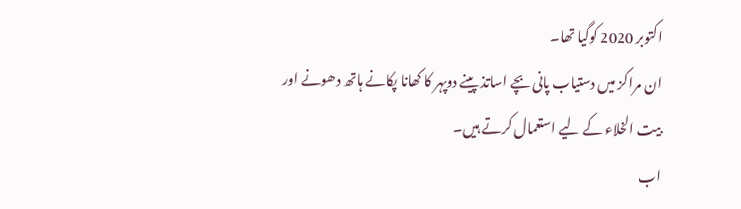اکتوبر 2020 کوگیا تھا۔
ان مراکز میں دستیاب پانی بچے اساتذ پینے دوپہر کا کھانا پکانے ہاتھ دھونے اور بیت الخلاء کے لیے استعمال کرتے ہیں۔
اب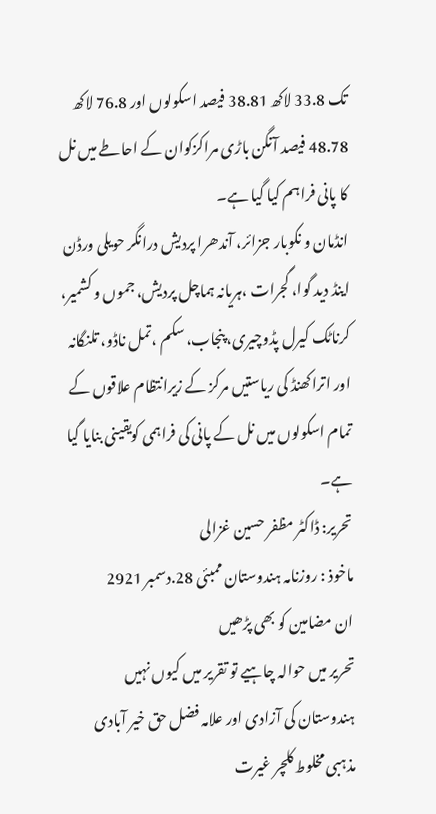تک 33.8 لاکھ 38.81 فیصد اسکولوں اور 76.8 لاکھ 48.78 فیصد آنگن باڑی مراکزکوان کے احاطے میں نل کا پانی فراہم کیا گیا ہے۔
انڈمان و نکوبار جزائر، آندھرا پردیش درانگر حویلی ورڈن اینڈ دید گوا، گجرات ،ہریانہ ہماچل پردیش، جموں و کشمیر، کرناٹک کیرل پڈوچیری، پنجاب، سکم ،تمل ناڈو، تلنگانہ اور اتراکھنڈ کی ریاستیں مرکز کے زیرانتظام علاقوں کے تمام اسکولوں میں نل کے پانی کی فراہمی کویقینی بنایا گیا ہے۔
تحریر: ڈاکٹر مظفر حسین غزالی
ماخوذ : روزنامہ ہندوستان ممبئی 28.دسمبر 2921
ان مضامین کو بھی پڑھیں
تحریر میں حوالہ چاہیے تو تقریر میں کیوں نہیں
ہندوستان کی آزادی اور علامہ فضل حق خیر آبادی
مذہبی مخلوط کلچر غیرت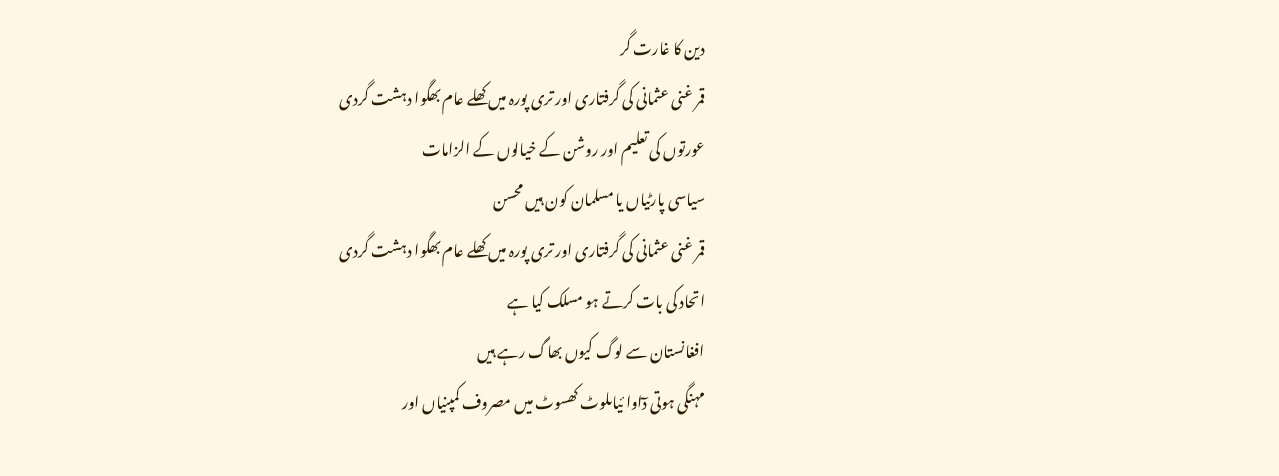دین کا غارت گر
قمر غنی عثمانی کی گرفتاری اور تری پورہ میں کھلے عام بھگوا دہشت گردی
عورتوں کی تعلیم اور روشن کے خیالوں کے الزامات
سیاسی پارٹیاں یا مسلمان کون ہیں محسن
قمر غنی عثمانی کی گرفتاری اور تری پورہ میں کھلے عام بھگوا دہشت گردی
اتحاد کی بات کرتے ہو مسلک کیا ہے
افغانستان سے لوگ کیوں بھاگ رہے ہیں
مہنگی ہوتی دٓاوا ئیاںلوٹ کھسوٹ میں مصروف کمپنیاں اور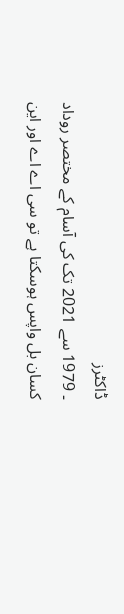ڈاکٹرز
۔ 1979 سے 2021 تک کی آسام کے مختصر روداد
کسان بل واپس ہوسکتا ہے تو سی اے اے اور این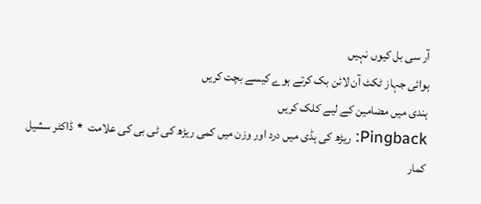آر سی بل کیوں نہیں
ہوائی جہاز ٹکٹ آن لائن بک کرتے ہوے کیسے بچت کریں
ہندی میں مضامین کے لیے کلک کریں
Pingback: ریڑھ کی ہڈی میں درد اور وزن میں کمی ریڑھ کی ٹی بی کی علامت ⋆ ڈاکٹر سشیل کمار